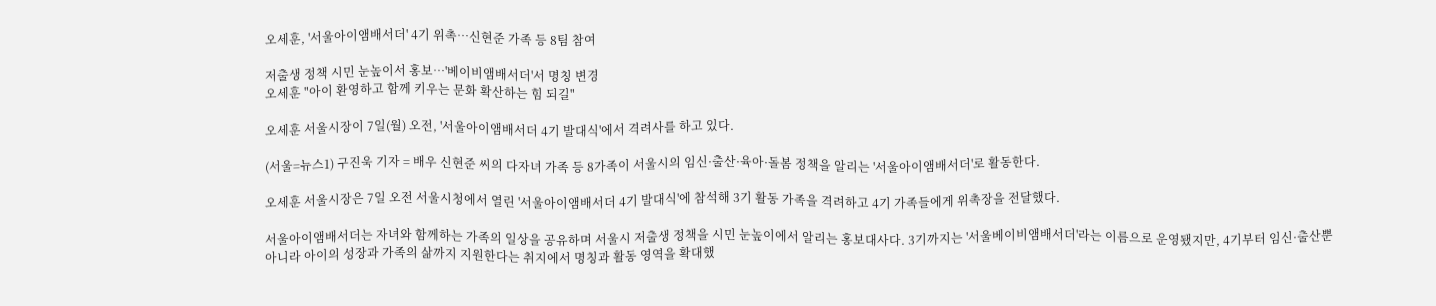오세훈, '서울아이앰배서더' 4기 위촉…신현준 가족 등 8팀 참여

저출생 정책 시민 눈높이서 홍보…'베이비앰배서더'서 명칭 변경
오세훈 "아이 환영하고 함께 키우는 문화 확산하는 힘 되길"

오세훈 서울시장이 7일(월) 오전, '서울아이앰배서더 4기 발대식'에서 격려사를 하고 있다.

(서울=뉴스1) 구진욱 기자 = 배우 신현준 씨의 다자녀 가족 등 8가족이 서울시의 임신·출산·육아·돌봄 정책을 알리는 '서울아이앰배서더'로 활동한다.

오세훈 서울시장은 7일 오전 서울시청에서 열린 '서울아이앰배서더 4기 발대식'에 참석해 3기 활동 가족을 격려하고 4기 가족들에게 위촉장을 전달했다.

서울아이앰배서더는 자녀와 함께하는 가족의 일상을 공유하며 서울시 저출생 정책을 시민 눈높이에서 알리는 홍보대사다. 3기까지는 '서울베이비앰배서더'라는 이름으로 운영됐지만, 4기부터 임신·출산뿐 아니라 아이의 성장과 가족의 삶까지 지원한다는 취지에서 명칭과 활동 영역을 확대했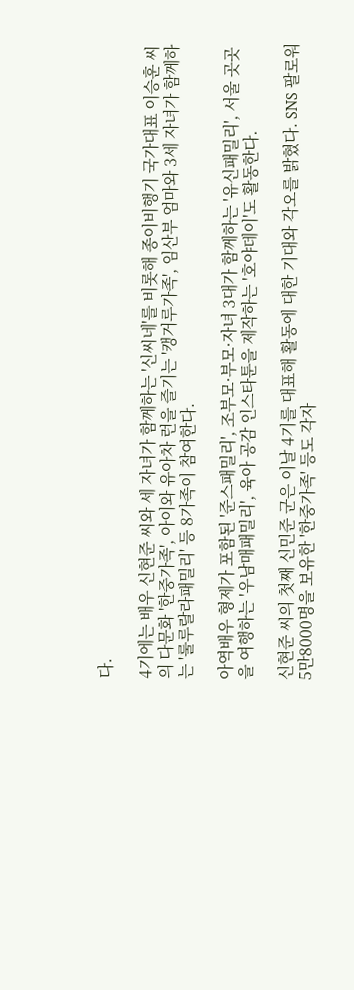다.

4기에는 배우 신현준 씨와 세 자녀가 함께하는 '신씨네'를 비롯해 종이비행기 국가대표 이승훈 씨의 다문화 '한중가족', 아이와 유아차 런을 즐기는 '캥거루가족', 임산부 엄마와 3세 자녀가 함께하는 '룰루랄라패밀리' 등 8가족이 참여한다.

아역배우 형제가 포함된 '준스패밀리', 조부모·부모·자녀 3대가 함께하는 '유신패밀리', 서울 곳곳을 여행하는 '우남매패밀리', 육아 공감 인스타툰을 제작하는 '호야데이'도 활동한다.

신현준 씨의 첫째 신민준 군은 이날 4기를 대표해 활동에 대한 기대와 각오를 밝혔다. SNS 팔로워 5만8000명을 보유한 '한중가족' 등도 각자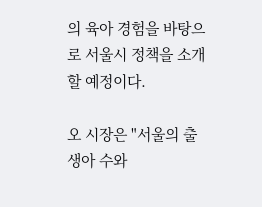의 육아 경험을 바탕으로 서울시 정책을 소개할 예정이다.

오 시장은 "서울의 출생아 수와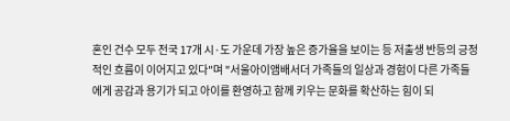혼인 건수 모두 전국 17개 시·도 가운데 가장 높은 증가율을 보이는 등 저출생 반등의 긍정적인 흐름이 이어지고 있다"며 "서울아이앰배서더 가족들의 일상과 경험이 다른 가족들에게 공감과 용기가 되고 아이를 환영하고 함께 키우는 문화를 확산하는 힘이 되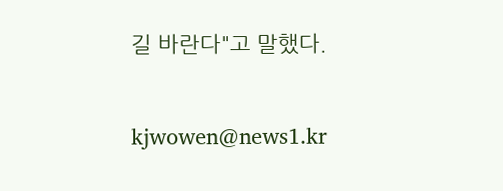길 바란다"고 말했다.

kjwowen@news1.kr